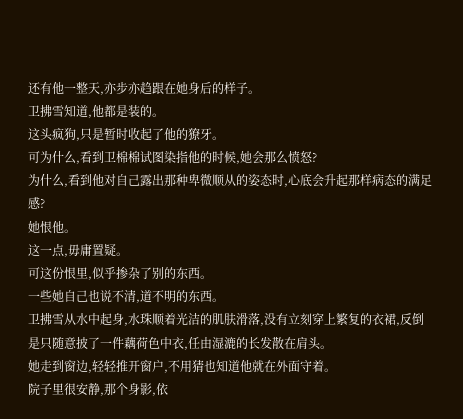还有他一整天,亦步亦趋跟在她身后的样子。
卫拂雪知道,他都是装的。
这头疯狗,只是暂时收起了他的獠牙。
可为什么,看到卫棉棉试图染指他的时候,她会那么愤怒?
为什么,看到他对自己露出那种卑微顺从的姿态时,心底会升起那样病态的满足感?
她恨他。
这一点,毋庸置疑。
可这份恨里,似乎掺杂了别的东西。
一些她自己也说不清,道不明的东西。
卫拂雪从水中起身,水珠顺着光洁的肌肤滑落,没有立刻穿上繁复的衣裙,反倒是只随意披了一件藕荷色中衣,任由湿漉的长发散在肩头。
她走到窗边,轻轻推开窗户,不用猜也知道他就在外面守着。
院子里很安静,那个身影,依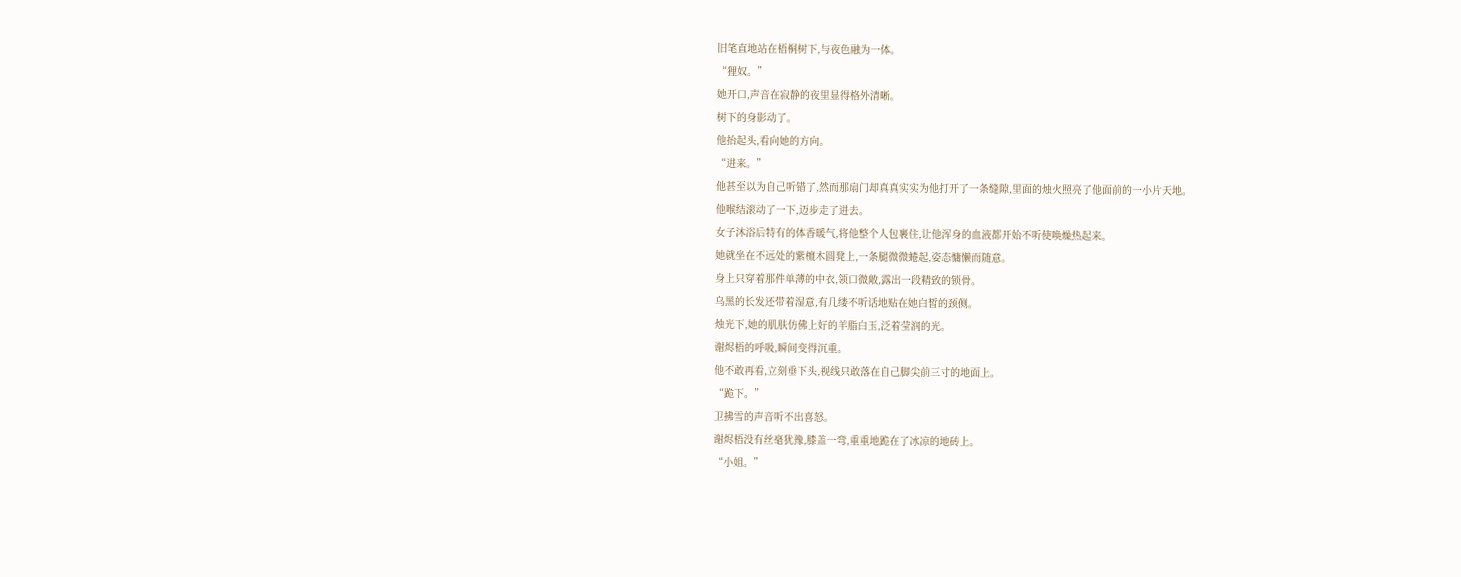旧笔直地站在梧桐树下,与夜色融为一体。
“狸奴。”
她开口,声音在寂静的夜里显得格外清晰。
树下的身影动了。
他抬起头,看向她的方向。
“进来。”
他甚至以为自己听错了,然而那扇门却真真实实为他打开了一条缝隙,里面的烛火照亮了他面前的一小片天地。
他喉结滚动了一下,迈步走了进去。
女子沐浴后特有的体香暖气,将他整个人包裹住,让他浑身的血液都开始不听使唤燥热起来。
她就坐在不远处的紫檀木圆凳上,一条腿微微蜷起,姿态慵懒而随意。
身上只穿着那件单薄的中衣,领口微敞,露出一段精致的锁骨。
乌黑的长发还带着湿意,有几缕不听话地贴在她白皙的颈侧。
烛光下,她的肌肤仿佛上好的羊脂白玉,泛着莹润的光。
谢烬梧的呼吸,瞬间变得沉重。
他不敢再看,立刻垂下头,视线只敢落在自己脚尖前三寸的地面上。
“跪下。”
卫拂雪的声音听不出喜怒。
谢烬梧没有丝毫犹豫,膝盖一弯,重重地跪在了冰凉的地砖上。
“小姐。”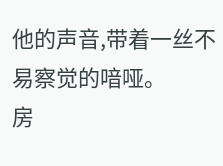他的声音,带着一丝不易察觉的喑哑。
房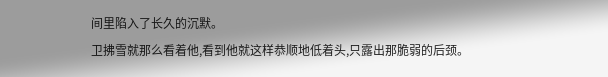间里陷入了长久的沉默。
卫拂雪就那么看着他,看到他就这样恭顺地低着头,只露出那脆弱的后颈。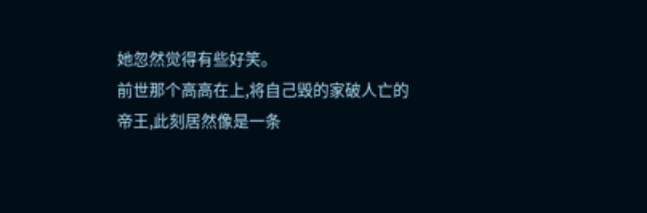她忽然觉得有些好笑。
前世那个高高在上,将自己毁的家破人亡的帝王,此刻居然像是一条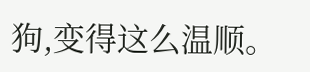狗,变得这么温顺。